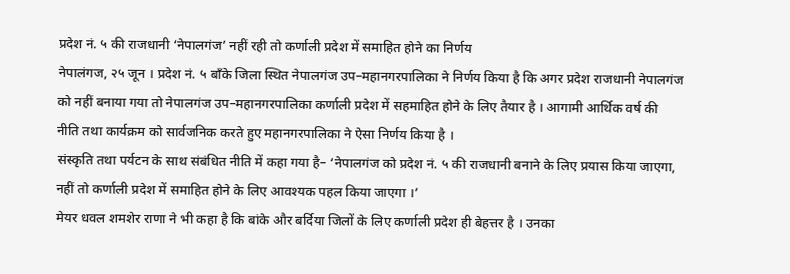प्रदेश नं. ५ की राजधानी ‘नेपालगंज’ नहीं रही तो कर्णाली प्रदेश में समाहित होने का निर्णय
नेपालंगज, २५ जून । प्रदेश नं. ५ बाँके जिला स्थित नेपालगंज उप–महानगरपालिका ने निर्णय किया है कि अगर प्रदेश राजधानी नेपालगंज को नहीं बनाया गया तो नेपालगंज उप–महानगरपालिका कर्णाली प्रदेश में सहमाहित होने के लिए तैयार है । आगामी आर्थिक वर्ष की नीति तथा कार्यक्रम को सार्वजनिक करते हुए महानगरपालिका ने ऐसा निर्णय किया है ।
संस्कृति तथा पर्यटन के साथ संबंधित नीति में कहा गया है– ‘नेपालगंज को प्रदेश नं. ५ की राजधानी बनाने के लिए प्रयास किया जाएगा, नहीं तो कर्णाली प्रदेश में समाहित होने के लिए आवश्यक पहल किया जाएगा ।’
मेयर धवल शमशेर राणा ने भी कहा है कि बांके और बर्दिया जिलों के लिए कर्णाली प्रदेश ही बेहत्तर है । उनका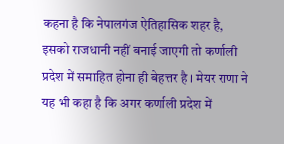कहना है कि नेपालगंज ऐतिहासिक शहर है, इसको राजधानी नहीं बनाई जाएगी तो कर्णाली प्रदेश में समाहित होना ही बेहत्तर है । मेयर राणा ने यह भी कहा है कि अगर कर्णाली प्रदेश में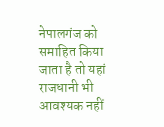नेपालगंज को समाहित किया जाता है तो यहां राजधानी भी आवश्यक नहीं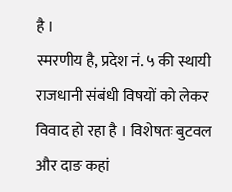है ।
स्मरणीय है, प्रदेश नं. ५ की स्थायी राजधानी संबंधी विषयों को लेकर विवाद हो रहा है । विशेषतः बुटवल और दाङ कहां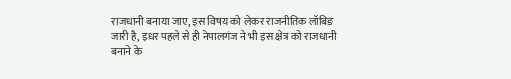राजधानी बनाया जाए, इस विषय को लेकर राजनीतिक लॉबिङ जारी है, इधर पहले से ही नेपालगंज ने भी इस क्षेत्र को राजधानी बनाने के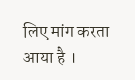लिए मांग करता आया है ।